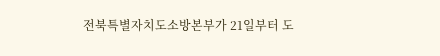전북특별자치도소방본부가 21일부터 도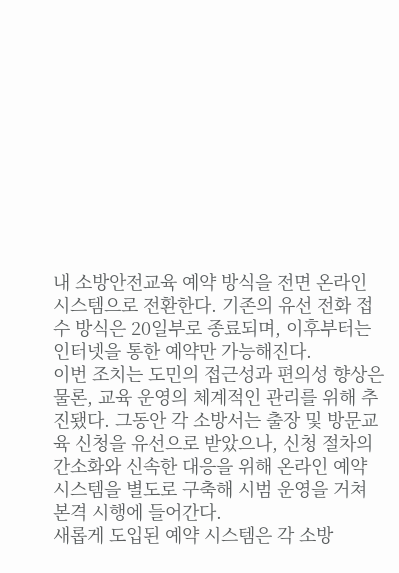내 소방안전교육 예약 방식을 전면 온라인 시스템으로 전환한다. 기존의 유선 전화 접수 방식은 20일부로 종료되며, 이후부터는 인터넷을 통한 예약만 가능해진다.
이번 조치는 도민의 접근성과 편의성 향상은 물론, 교육 운영의 체계적인 관리를 위해 추진됐다. 그동안 각 소방서는 출장 및 방문교육 신청을 유선으로 받았으나, 신청 절차의 간소화와 신속한 대응을 위해 온라인 예약 시스템을 별도로 구축해 시범 운영을 거쳐 본격 시행에 들어간다.
새롭게 도입된 예약 시스템은 각 소방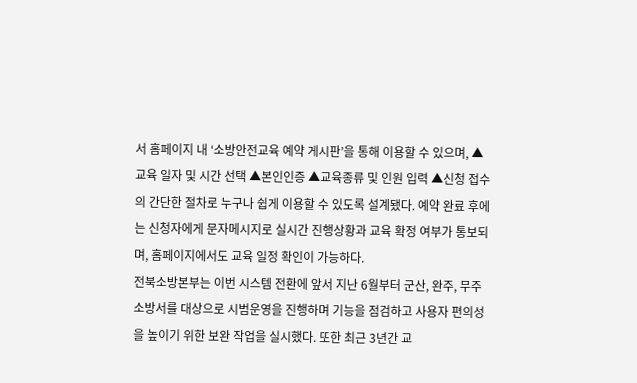서 홈페이지 내 ‘소방안전교육 예약 게시판’을 통해 이용할 수 있으며, ▲교육 일자 및 시간 선택 ▲본인인증 ▲교육종류 및 인원 입력 ▲신청 접수의 간단한 절차로 누구나 쉽게 이용할 수 있도록 설계됐다. 예약 완료 후에는 신청자에게 문자메시지로 실시간 진행상황과 교육 확정 여부가 통보되며, 홈페이지에서도 교육 일정 확인이 가능하다.
전북소방본부는 이번 시스템 전환에 앞서 지난 6월부터 군산, 완주, 무주소방서를 대상으로 시범운영을 진행하며 기능을 점검하고 사용자 편의성을 높이기 위한 보완 작업을 실시했다. 또한 최근 3년간 교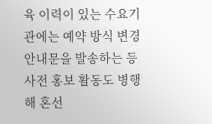육 이력이 있는 수요기관에는 예약 방식 변경 안내문을 발송하는 등 사전 홍보 활동도 병행해 혼선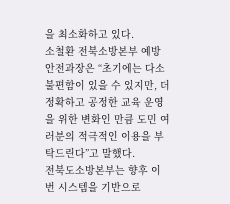을 최소화하고 있다.
소철환 전북소방본부 예방안전과장은 “초기에는 다소 불편함이 있을 수 있지만, 더 정확하고 공정한 교육 운영을 위한 변화인 만큼 도민 여러분의 적극적인 이용을 부탁드린다”고 말했다.
전북도소방본부는 향후 이번 시스템을 기반으로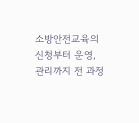소방안전교육의 신청부터 운영, 관리까지 전 과정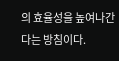의 효율성을 높여나간다는 방침이다.